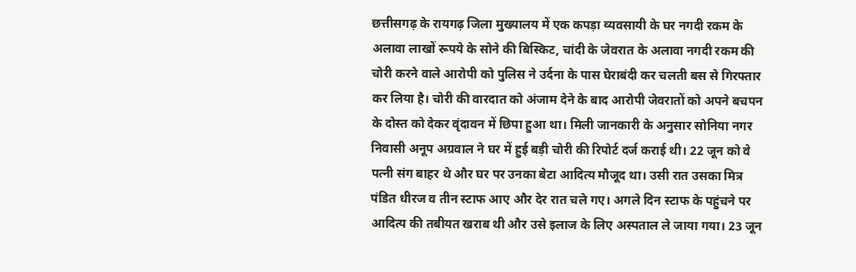छत्तीसगढ़ के रायगढ़ जिला मुख्यालय में एक कपड़ा व्यवसायी के घर नगदी रकम के अलावा लाखों रूपये के सोने की बिस्किट, चांदी के जेवरात के अलावा नगदी रकम की चोरी करने वाले आरोपी को पुलिस ने उर्दना के पास घेराबंदी कर चलती बस से गिरफ्तार कर लिया है। चोरी की वारदात को अंजाम देने के बाद आरोपी जेवरातों को अपने बचपन के दोस्त को देकर वृंदावन में छिपा हुआ था। मिली जानकारी के अनुसार सोनिया नगर निवासी अनूप अग्रवाल ने घर में हुई बड़ी चोरी की रिपोर्ट दर्ज कराई थी। 22 जून को वे पत्नी संग बाहर थे और घर पर उनका बेटा आदित्य मौजूद था। उसी रात उसका मित्र पंडित धीरज व तीन स्टाफ आए और देर रात चले गए। अगले दिन स्टाफ के पहुंचने पर आदित्य की तबीयत खराब थी और उसे इलाज के लिए अस्पताल ले जाया गया। 23 जून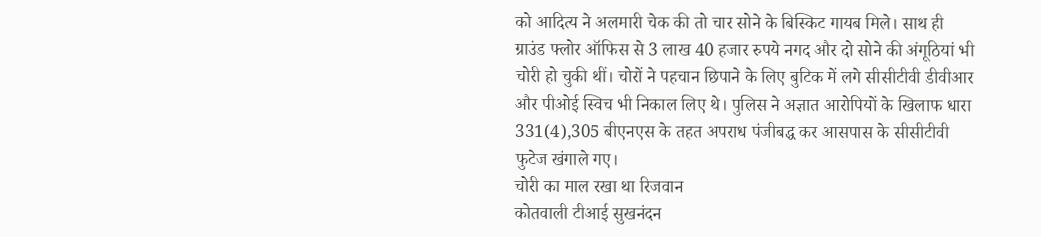को आदित्य ने अलमारी चेक की तो चार सोने के बिस्किट गायब मिले। साथ ही ग्राउंड फ्लोर ऑफिस से 3 लाख 40 हजार रुपये नगद और दो सोने की अंगूठियां भी चोरी हो चुकी थीं। चोरों ने पहचान छिपाने के लिए बुटिक में लगे सीसीटीवी डीवीआर और पीओई स्विच भी निकाल लिए थे। पुलिस ने अज्ञात आरोपियों के खिलाफ धारा 331(4),305 बीएनएस के तहत अपराध पंजीबद्ध कर आसपास के सीसीटीवी फुटेज खंगाले गए।
चोरी का माल रखा था रिजवान
कोतवाली टीआई सुखनंदन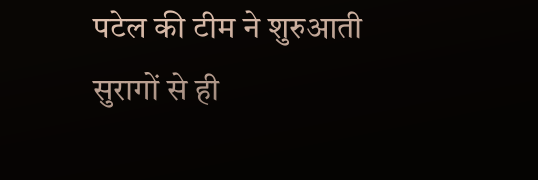पटेल की टीम ने शुरुआती सुरागों से ही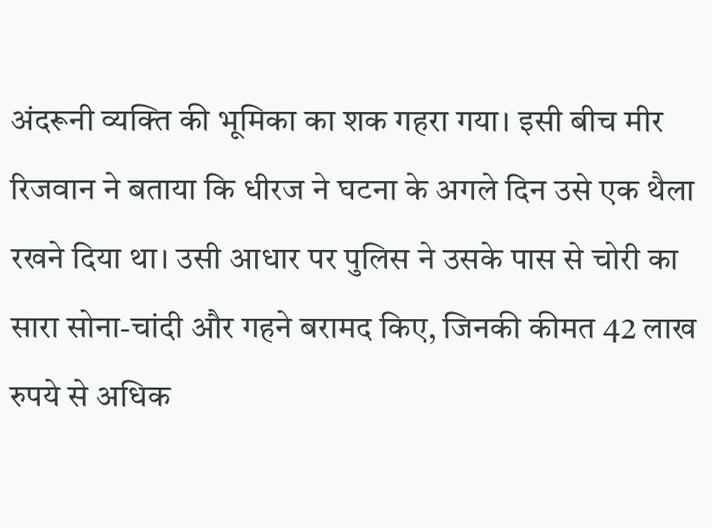अंदरूनी व्यक्ति की भूमिका का शक गहरा गया। इसी बीच मीर रिजवान ने बताया कि धीरज ने घटना के अगले दिन उसे एक थैला रखने दिया था। उसी आधार पर पुलिस ने उसके पास से चोरी का सारा सोना-चांदी और गहने बरामद किए, जिनकी कीमत 42 लाख रुपये से अधिक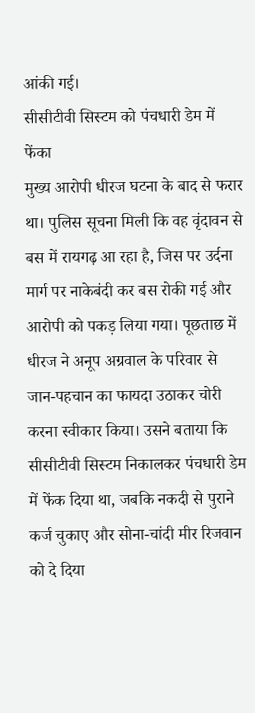आंकी गई।
सीसीटीवी सिस्टम को पंचधारी डेम में फेंका
मुख्य आरोपी धीरज घटना के बाद से फरार था। पुलिस सूचना मिली कि वह वृंदावन से बस में रायगढ़ आ रहा है, जिस पर उर्दना मार्ग पर नाकेबंदी कर बस रोकी गई और आरोपी को पकड़ लिया गया। पूछताछ में धीरज ने अनूप अग्रवाल के परिवार से जान-पहचान का फायदा उठाकर चोरी करना स्वीकार किया। उसने बताया कि सीसीटीवी सिस्टम निकालकर पंचधारी डेम में फेंक दिया था, जबकि नकदी से पुराने कर्ज चुकाए और सोना-चांदी मीर रिजवान को दे दिया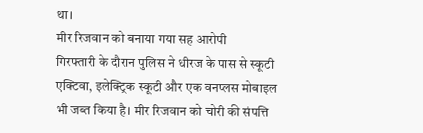था।
मीर रिजवान को बनाया गया सह आरोपी
गिरफ्तारी के दौरान पुलिस ने धीरज के पास से स्कूटी एक्टिवा, इलेक्ट्रिक स्कूटी और एक वनप्लस मोबाइल भी जब्त किया है। मीर रिजवान को चोरी की संपत्ति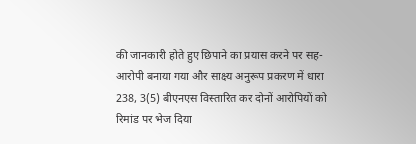की जानकारी होते हुए छिपाने का प्रयास करने पर सह-आरोपी बनाया गया और साक्ष्य अनुरूप प्रकरण में धारा 238, 3(5) बीएनएस विस्तारित कर दोनों आरोपियों को रिमांड पर भेज दिया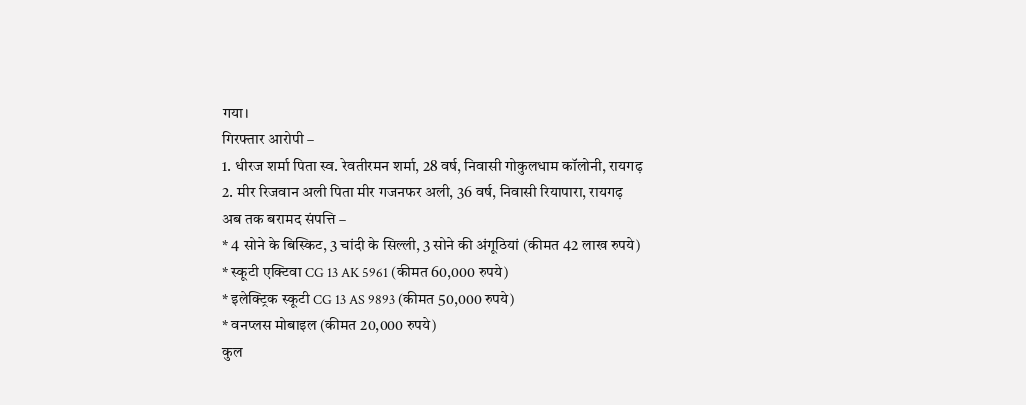गया।
गिरफ्तार आरोपी –
1. धीरज शर्मा पिता स्व. रेवतीरमन शर्मा, 28 वर्ष, निवासी गोकुलधाम कॉलोनी, रायगढ़
2. मीर रिजवान अली पिता मीर गजनफर अली, 36 वर्ष, निवासी रियापारा, रायगढ़
अब तक बरामद संपत्ति –
* 4 सोने के बिस्किट, 3 चांदी के सिल्ली, 3 सोने की अंगूठियां (कीमत 42 लाख रुपये)
* स्कूटी एक्टिवा CG 13 AK 5961 (कीमत 60,000 रुपये)
* इलेक्ट्रिक स्कूटी CG 13 AS 9893 (कीमत 50,000 रुपये)
* वनप्लस मोबाइल (कीमत 20,000 रुपये)
कुल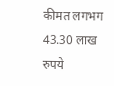कीमत लगभग 43.30 लाख रुपये